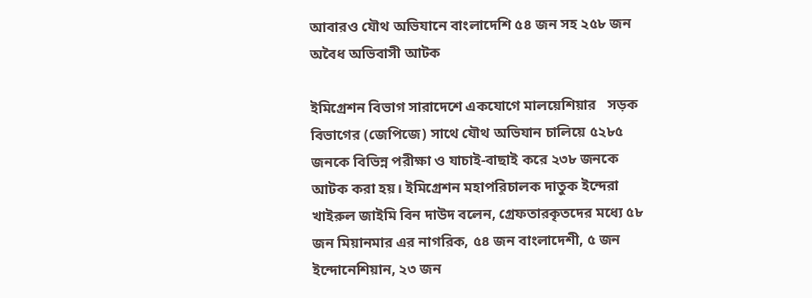আবারও যৌথ অভিযানে বাংলাদেশি ৫৪ জন সহ ২৫৮ জন অবৈধ অভিবাসী আটক

ইমিগ্রেশন বিভাগ সারাদেশে একযোগে মালয়েশিয়ার   সড়ক বিভাগের (জেপিজে) সাথে যৌথ অভিযান চালিয়ে ৫২৮৫ জনকে বিভিন্ন পরীক্ষা ও যাচাই-বাছাই করে ২৩৮ জনকে আটক করা হয়। ইমিগ্রেশন মহাপরিচালক দাতুক ইন্দেরা খাইরুল জাইমি বিন দাউদ বলেন, গ্রেফতারকৃতদের মধ্যে ৫৮ জন মিয়ানমার এর নাগরিক, ৫৪ জন বাংলাদেশী, ৫ জন ইন্দোনেশিয়ান, ২৩ জন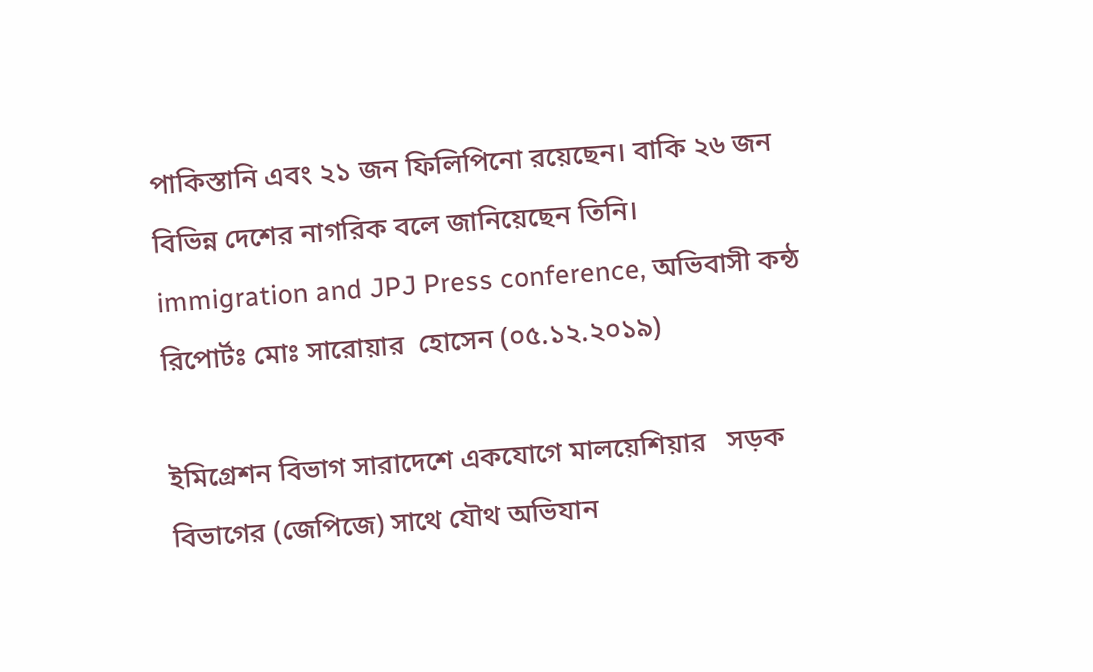পাকিস্তানি এবং ২১ জন ফিলিপিনো রয়েছেন। বাকি ২৬ জন বিভিন্ন দেশের নাগরিক বলে জানিয়েছেন তিনি।
immigration and JPJ Press conference, অভিবাসী কন্ঠ
রিপোর্টঃ মোঃ সারোয়ার  হোসেন (০৫.১২.২০১৯)

ইমিগ্রেশন বিভাগ সারাদেশে একযোগে মালয়েশিয়ার   সড়ক বিভাগের (জেপিজে) সাথে যৌথ অভিযান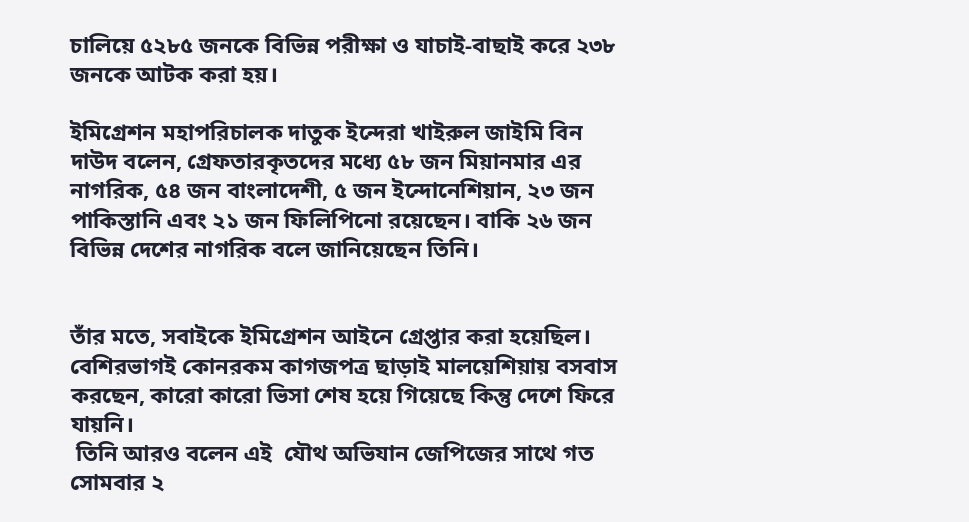চালিয়ে ৫২৮৫ জনকে বিভিন্ন পরীক্ষা ও যাচাই-বাছাই করে ২৩৮ জনকে আটক করা হয়।

ইমিগ্রেশন মহাপরিচালক দাতুক ইন্দেরা খাইরুল জাইমি বিন দাউদ বলেন, গ্রেফতারকৃতদের মধ্যে ৫৮ জন মিয়ানমার এর নাগরিক, ৫৪ জন বাংলাদেশী, ৫ জন ইন্দোনেশিয়ান, ২৩ জন পাকিস্তানি এবং ২১ জন ফিলিপিনো রয়েছেন। বাকি ২৬ জন বিভিন্ন দেশের নাগরিক বলে জানিয়েছেন তিনি।


তাঁর মতে, সবাইকে ইমিগ্রেশন আইনে গ্রেপ্তার করা হয়েছিল। বেশিরভাগই কোনরকম কাগজপত্র ছাড়াই মালয়েশিয়ায় বসবাস করছেন, কারো কারো ভিসা শেষ হয়ে গিয়েছে কিন্তু দেশে ফিরে যায়নি।
 তিনি আরও বলেন এই  যৌথ অভিযান জেপিজের সাথে গত সোমবার ২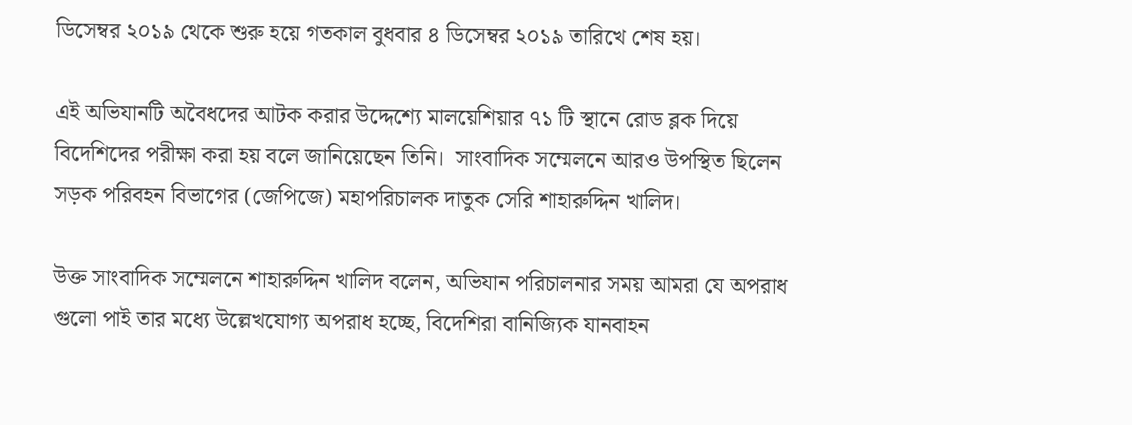ডিসেম্বর ২০১৯ থেকে শুরু হয়ে গতকাল বুধবার ৪ ডিসেম্বর ২০১৯ তারিখে শেষ হয়।

এই অভিযানটি অবৈধদের আটক করার উদ্দেশ্যে মালয়েশিয়ার ৭১ টি স্থানে রোড ব্লক দিয়ে বিদেশিদের পরীক্ষা করা হয় বলে জানিয়েছেন তিনি।  সাংবাদিক সম্মেলনে আরও উপস্থিত ছিলেন সড়ক পরিবহন বিভাগের (জেপিজে) মহাপরিচালক দাতুক সেরি শাহারুদ্দিন খালিদ।

উক্ত সাংবাদিক সম্মেলনে শাহারুদ্দিন খালিদ বলেন, অভিযান পরিচালনার সময় আমরা যে অপরাধ গুলো পাই তার মধ্যে উল্লেখযোগ্য অপরাধ হচ্ছে, বিদেশিরা বানিজ্যিক যানবাহন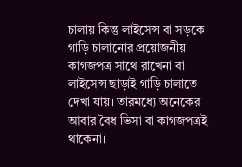চালায় কিন্তু লাইসেন্স বা সড়কে গাড়ি চালানোর প্রয়োজনীয় কাগজপত্র সাথে রাখেনা বা লাইসেন্স ছাড়াই গাড়ি চালাতে দেখা যায়। তারমধ্যে অনেকের আবার বৈধ ভিসা বা কাগজপত্রই থাকেনা।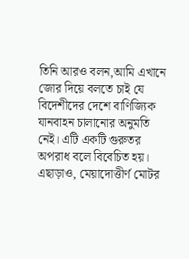তিনি আরও বলন,আমি এখানে জোর দিয়ে বলতে চাই যে বিদেশীদের দেশে বাণিজ্যিক যানবাহন চালানোর অনুমতি নেই। এটি একটি গুরুতর অপরাধ বলে বিবেচিত হয়। এছাড়াও, মেয়াদোত্তীর্ণ মোটর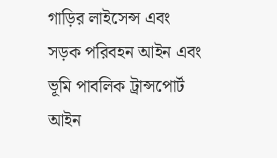গাড়ির লাইসেন্স এবং সড়ক পরিবহন আইন এবং ভূমি পাবলিক ট্রান্সপোর্ট আইন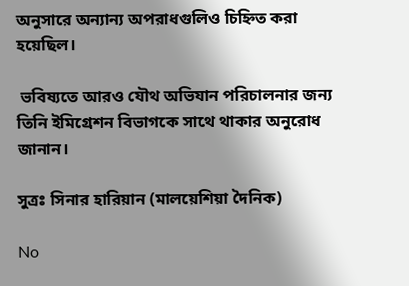অনুসারে অন্যান্য অপরাধগুলিও চিহ্নিত করা হয়েছিল।

 ভবিষ্যতে আরও যৌথ অভিযান পরিচালনার জন্য তিনি ইমিগ্রেশন বিভাগকে সাথে থাকার অনুরোধ জানান।

সুত্রঃ সিনার হারিয়ান (মালয়েশিয়া দৈনিক)

No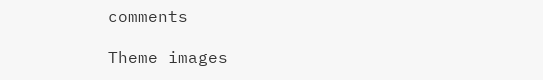comments

Theme images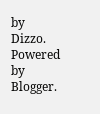by Dizzo. Powered by Blogger.